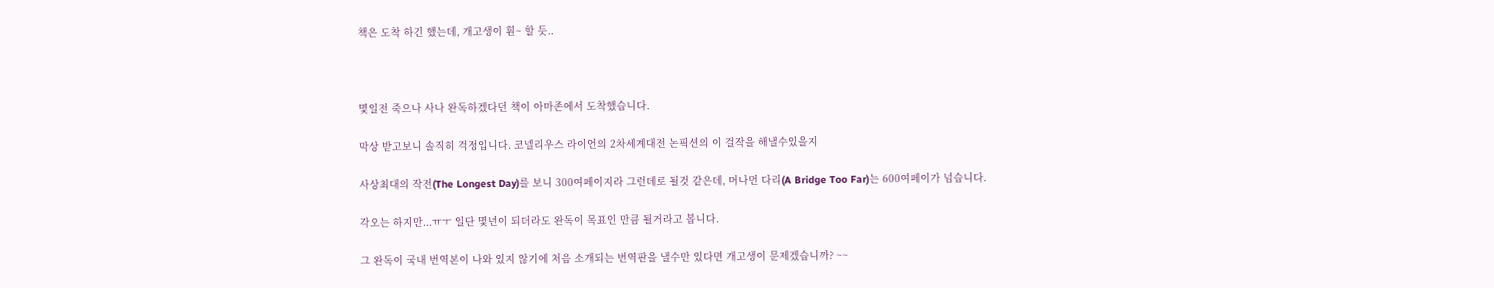책은 도착 하긴 했는데, 개고생이 훤~ 할 듯..



몇일전 죽으나 사나 완독하겠다던 책이 아마존에서 도착했습니다.

막상 받고보니 솔직히 걱정입니다. 코넬리우스 라이언의 2차세계대전 논픽션의 이 걸작을 해낼수있을지

사상최대의 작전(The Longest Day)를 보니 300여페이지라 그런데로 될것 같은데, 머나먼 다리(A Bridge Too Far)는 600여페이가 넘습니다.

각오는 하지만...ㅠㅜ 일단 몇년이 되더라도 완독이 목표인 만큼 될거라고 봅니다.

그 완독이 국내 번역본이 나와 있지 않기에 처음 소개되는 번역판을 낼수만 있다면 개고생이 문제겠습니까? ~~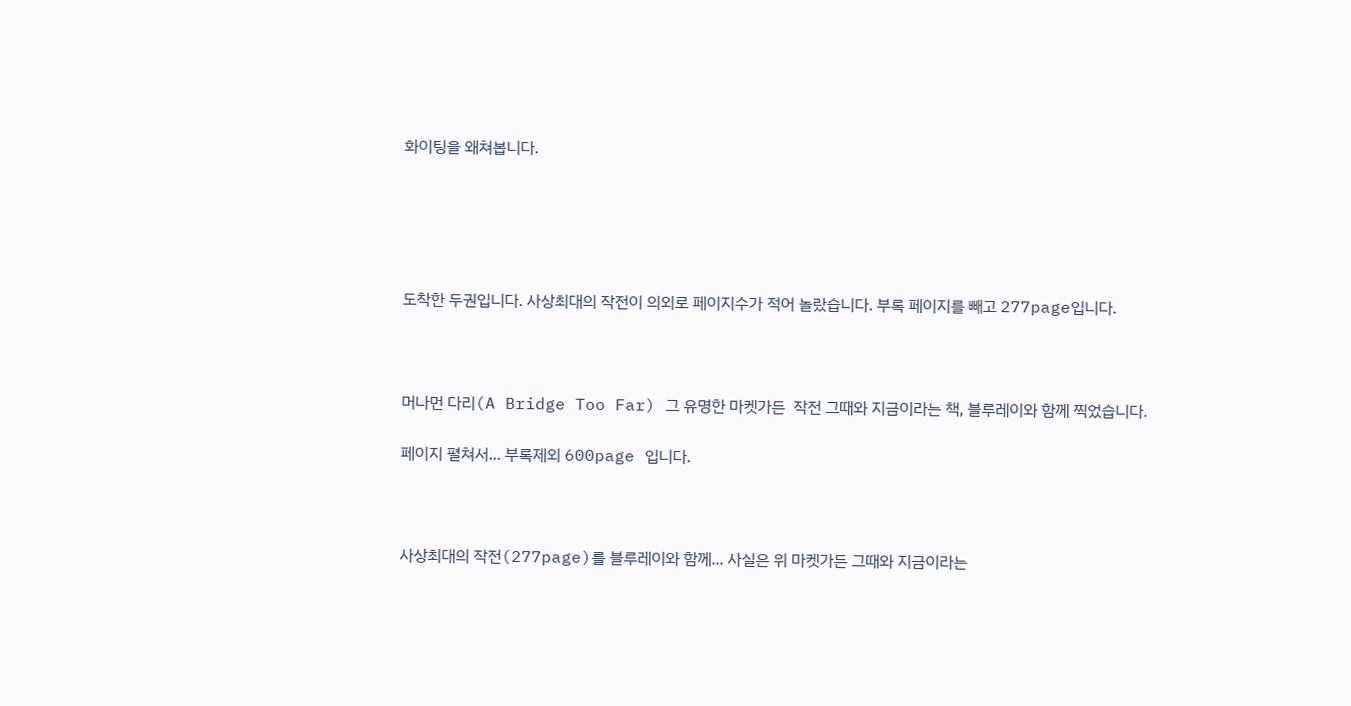화이팅을 왜쳐봅니다.





도착한 두권입니다. 사상최대의 작전이 의외로 페이지수가 적어 놀랐습니다. 부록 페이지를 빼고 277page입니다.



머나먼 다리(A Bridge Too Far) 그 유명한 마켓가든  작전 그때와 지금이라는 책, 블루레이와 함께 찍었습니다.

페이지 펼쳐서... 부록제외 600page 입니다.



사상최대의 작전(277page)를 블루레이와 함께... 사실은 위 마켓가든 그때와 지금이라는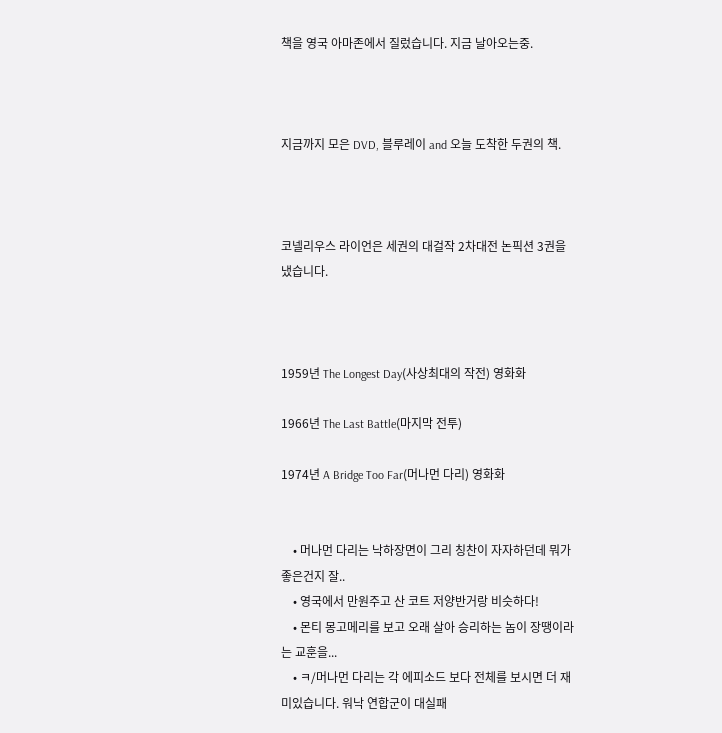책을 영국 아마존에서 질렀습니다. 지금 날아오는중.



지금까지 모은 DVD, 블루레이 and 오늘 도착한 두권의 책.



코넬리우스 라이언은 세권의 대걸작 2차대전 논픽션 3권을 냈습니다.



1959년 The Longest Day(사상최대의 작전) 영화화

1966년 The Last Battle(마지막 전투)

1974년 A Bridge Too Far(머나먼 다리) 영화화


    • 머나먼 다리는 낙하장면이 그리 칭찬이 자자하던데 뭐가 좋은건지 잘..
    • 영국에서 만원주고 산 코트 저양반거랑 비슷하다!
    • 몬티 몽고메리를 보고 오래 살아 승리하는 놈이 장땡이라는 교훈을...
    • ㅋ/머나먼 다리는 각 에피소드 보다 전체를 보시면 더 재미있습니다. 워낙 연합군이 대실패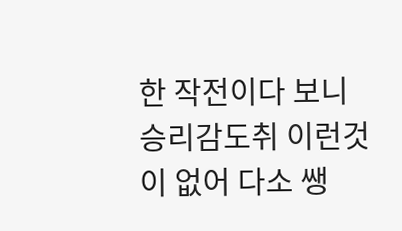한 작전이다 보니 승리감도취 이런것이 없어 다소 쌩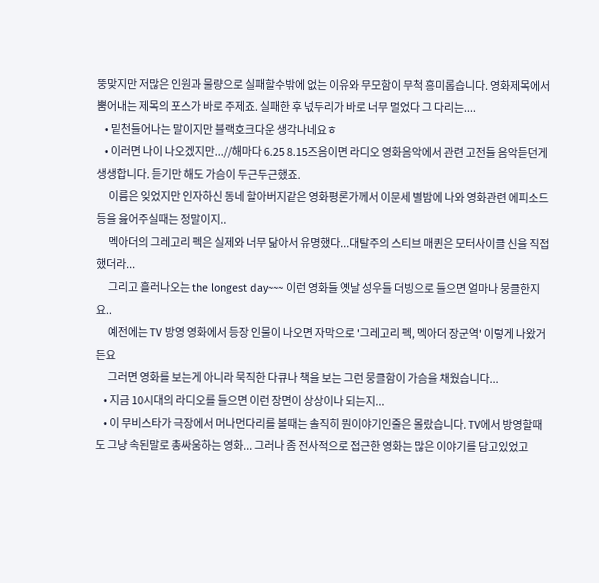뚱맞지만 저많은 인원과 물량으로 실패할수밖에 없는 이유와 무모함이 무척 흥미롭습니다. 영화제목에서 뿜어내는 제목의 포스가 바로 주제죠. 실패한 후 넋두리가 바로 너무 멀었다 그 다리는....
    • 밑천들어나는 말이지만 블랙호크다운 생각나네요ㅎ
    • 이러면 나이 나오겠지만...//해마다 6.25 8.15즈음이면 라디오 영화음악에서 관련 고전들 음악듣던게 생생합니다. 듣기만 해도 가슴이 두근두근했죠.
      이름은 잊었지만 인자하신 동네 할아버지같은 영화평론가께서 이문세 별밤에 나와 영화관련 에피소드등을 읊어주실때는 정말이지..
      멕아더의 그레고리 펙은 실제와 너무 닮아서 유명했다...대탈주의 스티브 매퀸은 모터사이클 신을 직접했더라...
      그리고 흘러나오는 the longest day~~~ 이런 영화들 옛날 성우들 더빙으로 들으면 얼마나 뭉클한지요..
      예전에는 TV 방영 영화에서 등장 인물이 나오면 자막으로 '그레고리 펙, 멕아더 장군역' 이렇게 나왔거든요
      그러면 영화를 보는게 아니라 묵직한 다큐나 책을 보는 그런 뭉클함이 가슴을 채웠습니다...
    • 지금 10시대의 라디오를 들으면 이런 장면이 상상이나 되는지...
    • 이 무비스타가 극장에서 머나먼다리를 볼때는 솔직히 뭔이야기인줄은 몰랐습니다. TV에서 방영할때도 그냥 속된말로 총싸움하는 영화... 그러나 좀 전사적으로 접근한 영화는 많은 이야기를 담고있었고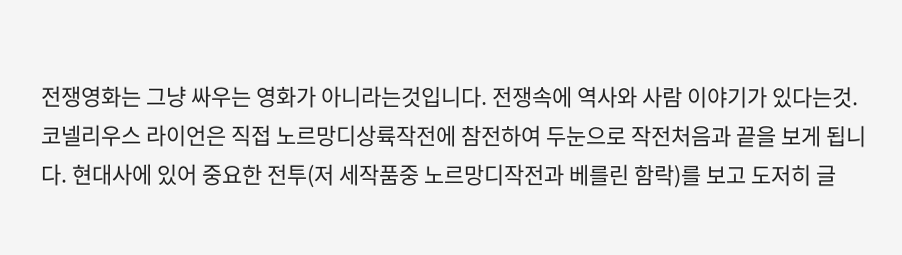전쟁영화는 그냥 싸우는 영화가 아니라는것입니다. 전쟁속에 역사와 사람 이야기가 있다는것. 코넬리우스 라이언은 직접 노르망디상륙작전에 참전하여 두눈으로 작전처음과 끝을 보게 됩니다. 현대사에 있어 중요한 전투(저 세작품중 노르망디작전과 베를린 함락)를 보고 도저히 글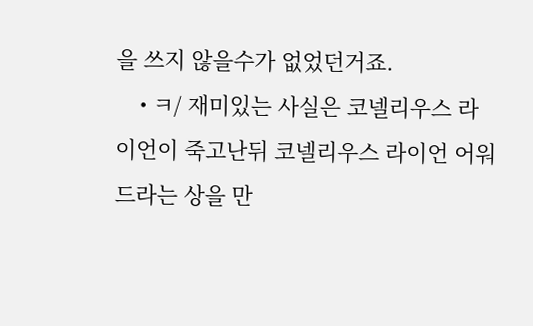을 쓰지 않을수가 없었던거죠.
    • ㅋ/ 재미있는 사실은 코넬리우스 라이언이 죽고난뒤 코넬리우스 라이언 어워드라는 상을 만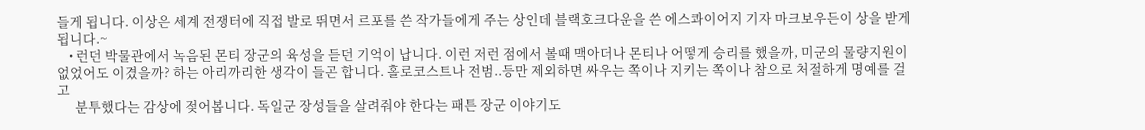들게 됩니다. 이상은 세계 전쟁터에 직접 발로 뛰면서 르포를 쓴 작가들에게 주는 상인데 블랙호크다운을 쓴 에스콰이어지 기자 마크보우든이 상을 받게 됩니다.~
    • 런던 박물관에서 녹음된 몬티 장군의 육성을 듣던 기억이 납니다. 이런 저런 점에서 볼때 맥아더나 몬티나 어떻게 승리를 했을까, 미군의 물량지원이 없었어도 이겼을까? 하는 아리까리한 생각이 들곤 합니다. 홀로코스트나 전범..등만 제외하면 싸우는 쪽이나 지키는 쪽이나 참으로 처절하게 명예를 걸고
      분투했다는 감상에 젖어봅니다. 독일군 장성들을 살려줘야 한다는 패튼 장군 이야기도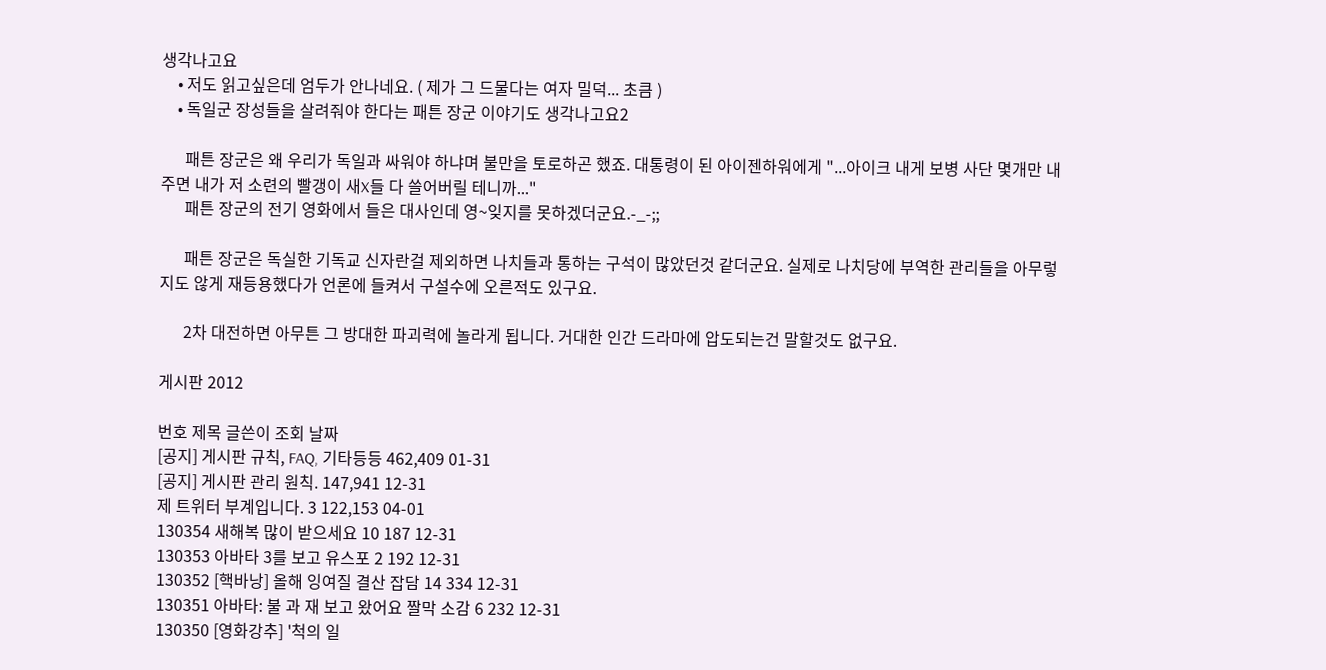생각나고요
    • 저도 읽고싶은데 엄두가 안나네요. ( 제가 그 드물다는 여자 밀덕... 초큼 )
    • 독일군 장성들을 살려줘야 한다는 패튼 장군 이야기도 생각나고요2

      패튼 장군은 왜 우리가 독일과 싸워야 하냐며 불만을 토로하곤 했죠. 대통령이 된 아이젠하워에게 "...아이크 내게 보병 사단 몇개만 내주면 내가 저 소련의 빨갱이 새X들 다 쓸어버릴 테니까..."
      패튼 장군의 전기 영화에서 들은 대사인데 영~잊지를 못하겠더군요.-_-;;

      패튼 장군은 독실한 기독교 신자란걸 제외하면 나치들과 통하는 구석이 많았던것 같더군요. 실제로 나치당에 부역한 관리들을 아무렇지도 않게 재등용했다가 언론에 들켜서 구설수에 오른적도 있구요.

      2차 대전하면 아무튼 그 방대한 파괴력에 놀라게 됩니다. 거대한 인간 드라마에 압도되는건 말할것도 없구요.

게시판 2012

번호 제목 글쓴이 조회 날짜
[공지] 게시판 규칙, FAQ, 기타등등 462,409 01-31
[공지] 게시판 관리 원칙. 147,941 12-31
제 트위터 부계입니다. 3 122,153 04-01
130354 새해복 많이 받으세요 10 187 12-31
130353 아바타 3를 보고 유스포 2 192 12-31
130352 [핵바낭] 올해 잉여질 결산 잡담 14 334 12-31
130351 아바타: 불 과 재 보고 왔어요 짤막 소감 6 232 12-31
130350 [영화강추] '척의 일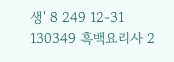생' 8 249 12-31
130349 흑백요리사 2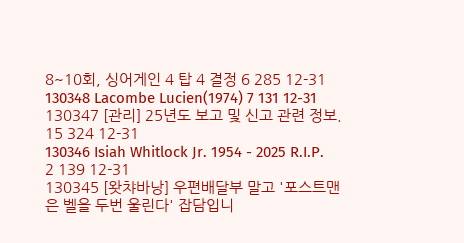8~10회, 싱어게인 4 탑 4 결정 6 285 12-31
130348 Lacombe Lucien(1974) 7 131 12-31
130347 [관리] 25년도 보고 및 신고 관련 정보. 15 324 12-31
130346 Isiah Whitlock Jr. 1954 - 2025 R.I.P. 2 139 12-31
130345 [왓챠바낭] 우편배달부 말고 '포스트맨은 벨을 두번 울린다' 잡담입니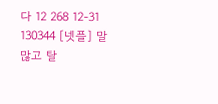다 12 268 12-31
130344 [넷플] 말 많고 탈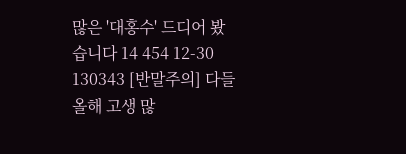많은 '대홍수' 드디어 봤습니다 14 454 12-30
130343 [반말주의] 다들 올해 고생 많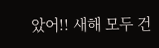았어!! 새해 모두 건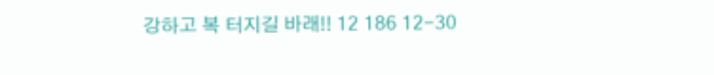강하고 복 터지길 바래!! 12 186 12-30